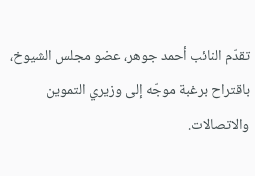تقدّم النائب أحمد جوهر، عضو مجلس الشيوخ، باقتراح برغبة موجّه إلى وزيري التموين والاتصالات.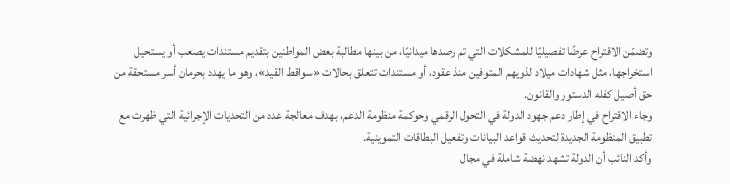وتضمّن الاقتراح عرضًا تفصيليًا للمشكلات التي تم رصدها ميدانيًا، من بينها مطالبة بعض المواطنين بتقديم مستندات يصعب أو يستحيل استخراجها، مثل شهادات ميلاد لذويهم المتوفين منذ عقود، أو مستندات تتعلق بحالات «سواقط القيد»، وهو ما يهدد بحرمان أسر مستحقة من حق أصيل كفله الدستور والقانون.
وجاء الاقتراح في إطار دعم جهود الدولة في التحول الرقمي وحوكمة منظومة الدعم، بهدف معالجة عدد من التحديات الإجرائية التي ظهرت مع تطبيق المنظومة الجديدة لتحديث قواعد البيانات وتفعيل البطاقات التموينية.
وأكد النائب أن الدولة تشهد نهضة شاملة في مجال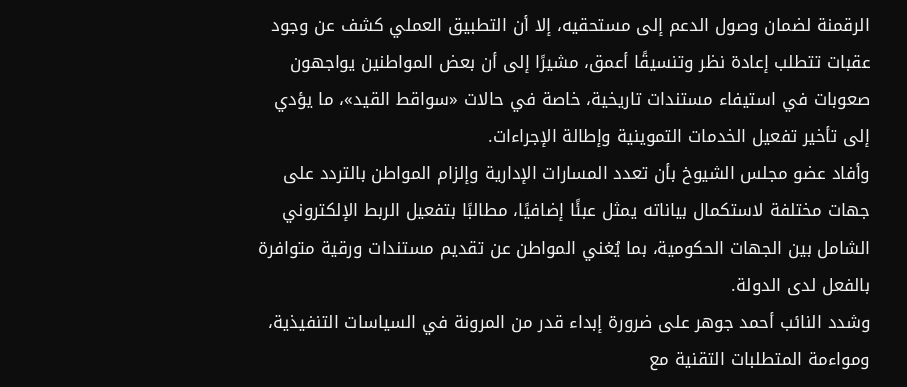الرقمنة لضمان وصول الدعم إلى مستحقيه، إلا أن التطبيق العملي كشف عن وجود عقبات تتطلب إعادة نظر وتنسيقًا أعمق، مشيرًا إلى أن بعض المواطنين يواجهون صعوبات في استيفاء مستندات تاريخية، خاصة في حالات «سواقط القيد»، ما يؤدي إلى تأخير تفعيل الخدمات التموينية وإطالة الإجراءات.
وأفاد عضو مجلس الشيوخ بأن تعدد المسارات الإدارية وإلزام المواطن بالتردد على جهات مختلفة لاستكمال بياناته يمثل عبئًا إضافيًا، مطالبًا بتفعيل الربط الإلكتروني الشامل بين الجهات الحكومية، بما يُغني المواطن عن تقديم مستندات ورقية متوافرة بالفعل لدى الدولة.
وشدد النائب أحمد جوهر على ضرورة إبداء قدر من المرونة في السياسات التنفيذية، ومواءمة المتطلبات التقنية مع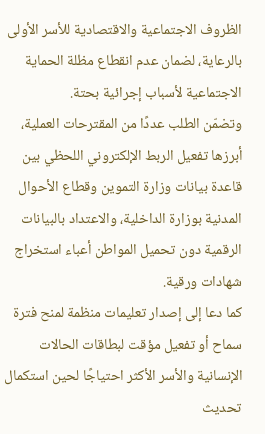الظروف الاجتماعية والاقتصادية للأسر الأولى بالرعاية، لضمان عدم انقطاع مظلة الحماية الاجتماعية لأسباب إجرائية بحتة.
وتضمّن الطلب عددًا من المقترحات العملية، أبرزها تفعيل الربط الإلكتروني اللحظي بين قاعدة بيانات وزارة التموين وقطاع الأحوال المدنية بوزارة الداخلية، والاعتداد بالبيانات الرقمية دون تحميل المواطن أعباء استخراج شهادات ورقية.
كما دعا إلى إصدار تعليمات منظمة لمنح فترة سماح أو تفعيل مؤقت لبطاقات الحالات الإنسانية والأسر الأكثر احتياجًا لحين استكمال تحديث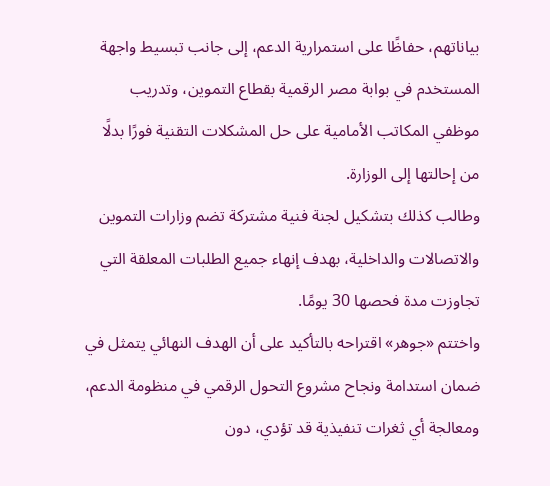بياناتهم، حفاظًا على استمرارية الدعم، إلى جانب تبسيط واجهة المستخدم في بوابة مصر الرقمية بقطاع التموين، وتدريب موظفي المكاتب الأمامية على حل المشكلات التقنية فورًا بدلًا من إحالتها إلى الوزارة.
وطالب كذلك بتشكيل لجنة فنية مشتركة تضم وزارات التموين والاتصالات والداخلية، بهدف إنهاء جميع الطلبات المعلقة التي تجاوزت مدة فحصها 30 يومًا.
واختتم «جوهر» اقتراحه بالتأكيد على أن الهدف النهائي يتمثل في ضمان استدامة ونجاح مشروع التحول الرقمي في منظومة الدعم، ومعالجة أي ثغرات تنفيذية قد تؤدي، دون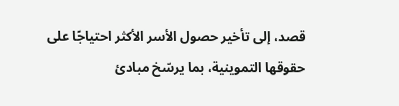قصد، إلى تأخير حصول الأسر الأكثر احتياجًا على حقوقها التموينية، بما يرسّخ مبادئ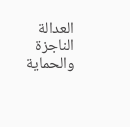العدالة الناجزة والحماية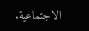الاجتماعية.